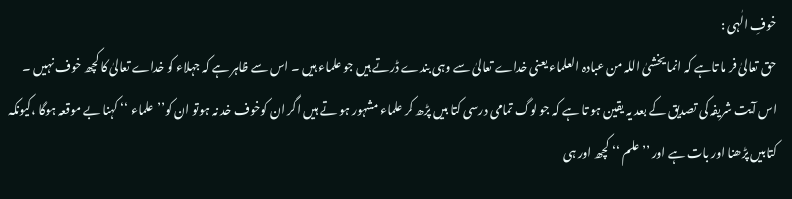خوفِ الٰہی :
حق تعالیٰ فر ما تاہے کہ انما یخشیٰ اللہ من عبادہ العلماء یعنی خداے تعالیٰ سے وہی بندے ڈرتے ہیں جو علماء ہیں ۔ اس سے ظاہر ہے کہ جہلاء کو خداے تعالیٰ کا کچھ خوف نہیں ۔ اس آیت شریفہ کی تصدیق کے بعد یہ یقین ہو تا ہے کہ جو لوگ تمامی درسی کتا بیں پڑھ کر علماء مشہور ہو تے ہیں اگر ان کوخوف خد نہ ہوتو ان کو’’علماء ‘‘ کہنا بے موقعہ ہوگا ،کیونکہ کتابیں پڑھنا اور بات ہے اور ’’علم ‘‘ کچھ اور ہی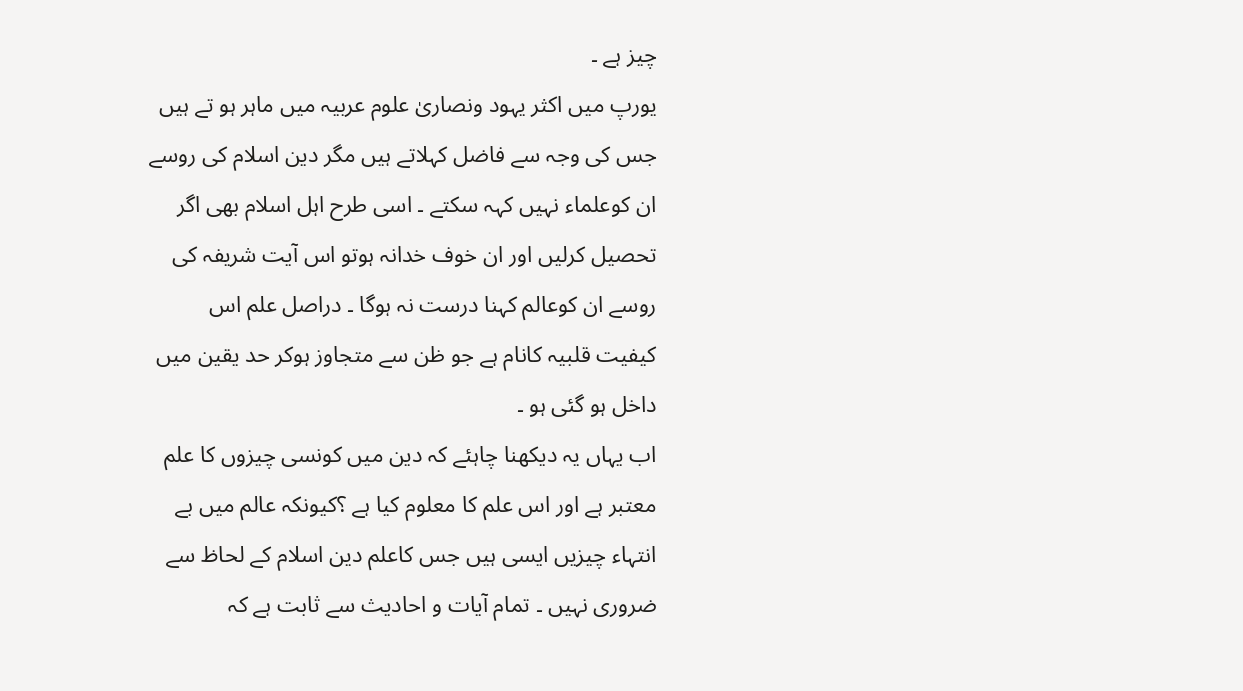چیز ہے ۔
یورپ میں اکثر یہود ونصاریٰ علوم عربیہ میں ماہر ہو تے ہیں جس کی وجہ سے فاضل کہلاتے ہیں مگر دین اسلام کی روسے ان کوعلماء نہیں کہہ سکتے ۔ اسی طرح اہل اسلام بھی اگر تحصیل کرلیں اور ان خوف خدانہ ہوتو اس آیت شریفہ کی روسے ان کوعالم کہنا درست نہ ہوگا ۔ دراصل علم اس کیفیت قلبیہ کانام ہے جو ظن سے متجاوز ہوکر حد یقین میں داخل ہو گئی ہو ۔
اب یہاں یہ دیکھنا چاہئے کہ دین میں کونسی چیزوں کا علم معتبر ہے اور اس علم کا معلوم کیا ہے ؟کیونکہ عالم میں بے انتہاء چیزیں ایسی ہیں جس کاعلم دین اسلام کے لحاظ سے ضروری نہیں ۔ تمام آیات و احادیث سے ثابت ہے کہ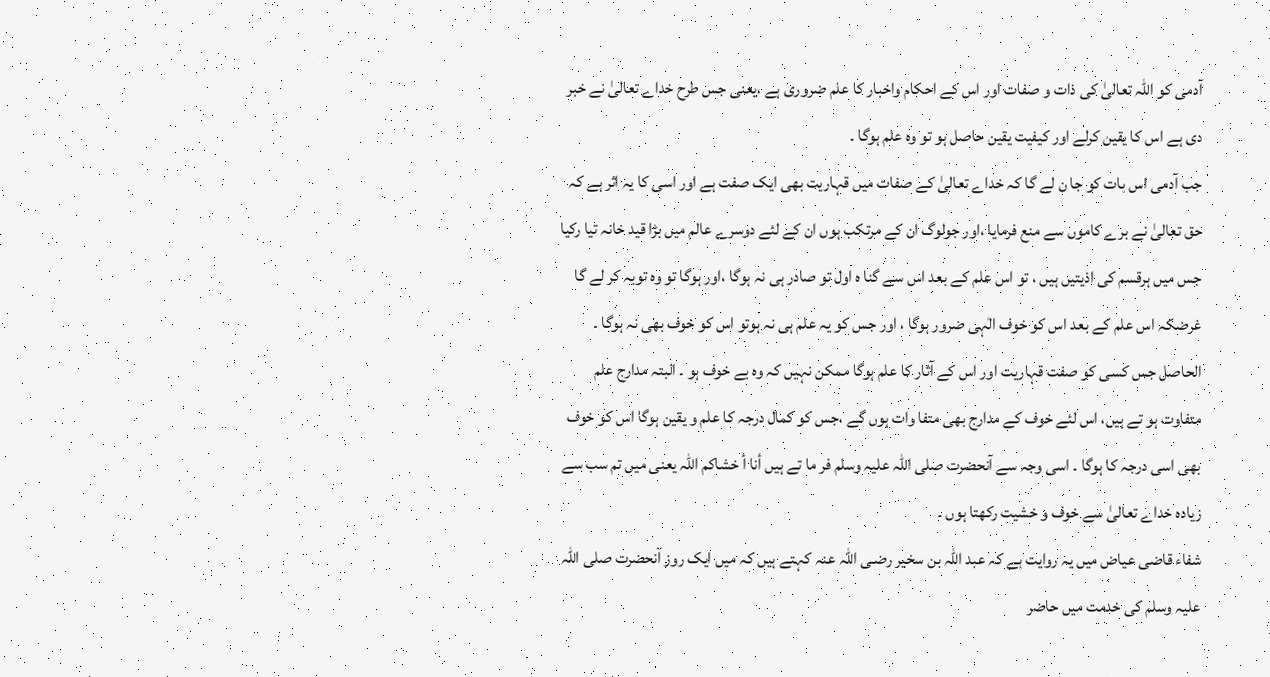آدمی کو اللہ تعالیٰ کی ذات و صفات اور اس کے احکام واخبار کا علم ضروری ہے ،یعنی جس طرح خداے تعالیٰ نے خبر دی ہے اس کا یقین کرلے اور کیفیت یقین حاصل ہو تو وہ علم ہوگا ۔
جب آدمی اس بات کو جا ن لے گا کہ خداے تعالیٰ کے صفات میں قہاریت بھی ایک صفت ہے اور اسی کا یہ اثر ہے کہ حق تعالیٰ نے برے کاموں سے منع فرمایا ،اور جولوگ ان کے مرتکب ہوں ان کے لئے دوسرے عالم میں بڑا قید خانہ تیا رکیا جس میں ہرقسم کی اذیتیں ہیں ، تو اس علم کے بعد اس سے گنا ہ اول تو صادر ہی نہ ہوگا ،اور ہوگا تو وہ توبہ کر لے گا غرضکہ اس علم کے بعد اس کو خوف الٰہی ضرور ہوگا ، اور جس کو یہ علم ہی نہ ہوتو اس کو خوف بھی نہ ہوگا ۔ الحاصل جس کسی کو صفت قہاریت اور اس کے آثار کا علم ہوگا ممکن نہیں کہ وہ بے خوف ہو ۔ البتہ مدارج علم متفاوت ہو تے ہیں، اس لئے خوف کے مدارج بھی متفا وات ہوں گے ،جس کو کمال درجہ کا علم و یقین ہوگا اس کو خوف بھی اسی درجہ کا ہوگا ۔ اسی وجہ سے آنحضرت صلی اللہ علیہ وسلم فر ما تے ہیں أنا أ خشاکم اللہ یعنی میں تم سب سے زیادہ خداے تعالیٰ سے خوف و خشیت رکھتا ہوں ۔
شفاء قاضی عیاض میں یہ روایت ہے کہ عبد اللہ بن سخیر رضـی اللہ عنہ کہتے ہیں کہ میں ایک روز آنحضرت صلی اللہ علیہ وسلم کی خدمت میں حاضر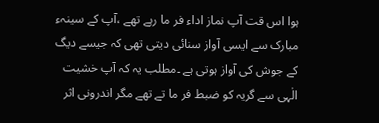ہوا اس قت آپ نماز اداء فر ما رہے تھے ،آپ کے سینہء مبارک سے ایسی آواز سنائی دیتی تھی کہ جیسے دیگ کے جوش کی آواز ہوتی ہے ۔مطلب یہ کہ آپ خشیت الٰہی سے گریہ کو ضبط فر ما تے تھے مگر اندرونی اثر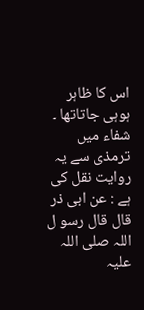اس کا ظاہر ہوہی جاتاتھا ۔
شفاء میں ترمذی سے یہ روایت نقل کی ہے : عن ابی ذر قال قال رسو ل اللہ صلی اللہ علیہ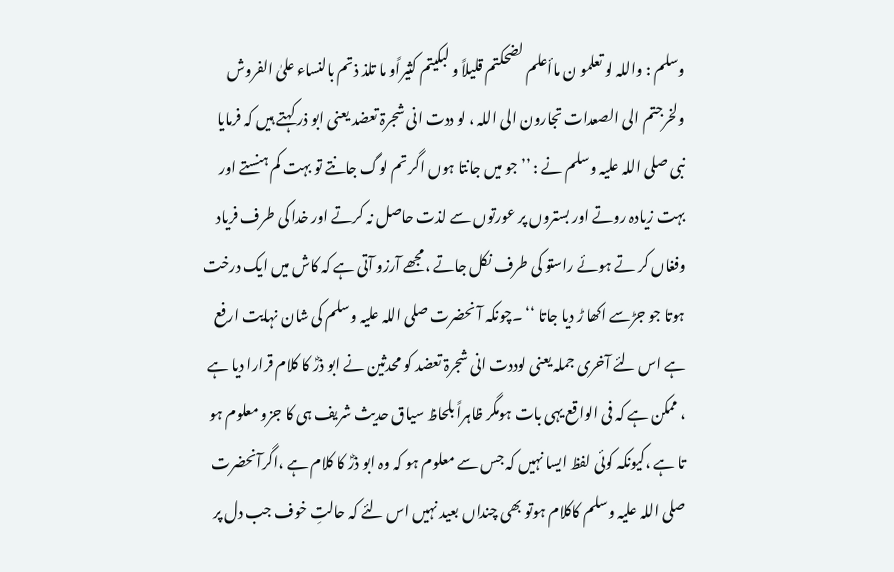وسلم : واللہ لو تعلمو ن ماأعلم لضحکتم قلیلاً و لبکیتم کثیراًو ما تلذ ذتم بالنساء علیٰ الفروش ولخرجتم الی الصعدات تجارون الی اللہ ، لو ددت انی شجرۃ تعضد یعنی ابو ذر کہتے ہیں کہ فرمایا نبی صلی اللہ علیہ وسلم نے : ’’جو میں جانتا ہوں اگر تم لوگ جانتے تو بہت کم ہنستے اور بہت زیادہ روتے اور بستروں پر عورتوں سے لذت حاصل نہ کرتے اور خدا کی طرف فریاد وفغاں کر تے ہوئے راستو کی طرف نکل جاتے ،مجھے آرزو آتی ہے کہ کاش میں ایک درخت ہوتا جو جڑسے اکھا ڑ دیا جاتا ‘‘ ۔چونکہ آ نحضرت صلی اللہ علیہ وسلم کی شان نہایت ارفع ہے اس لئے آخری جملہ یعنی لوددت انی شجرۃ تعضد کو محدثین نے ابو ذرؓ کا کلام قرارا دیا ہے ، ممکن ہے کہ فی الواقع یہی بات ہومگر ظاہراً بلحاظ سیاق حدیث شریف ہی کا جزو معلوم ہو تا ہے ،کیونکہ کوئی لفظ ایسا نہیں کہ جس سے معلوم ہو کہ وہ ابو ذرؓ کا کلام ہے ،اگرآنحضرت صلی اللہ علیہ وسلم کاکلام ہوتو بھی چنداں بعید نہیں اس لئے کہ حالتِ خوف جب دل پر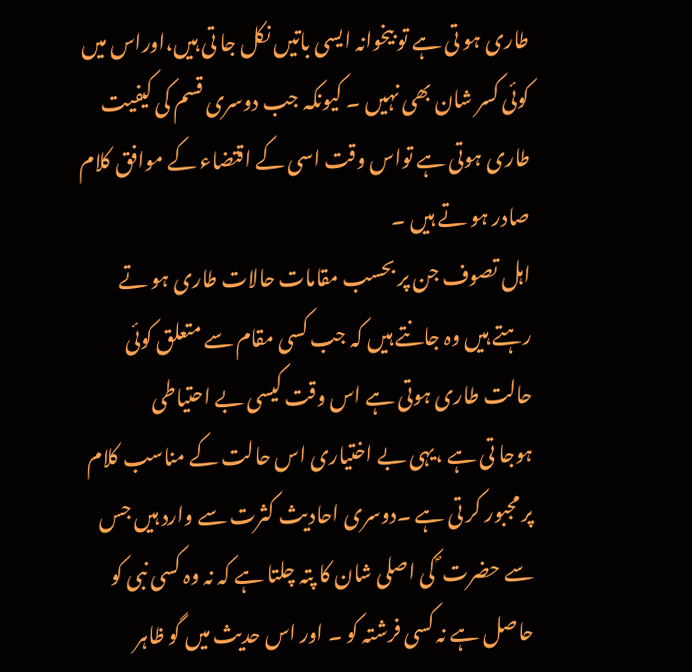طاری ہو تی ہے تو بیخوانہ ایسی باتیں نکل جا تی ہیں،اوراس میں کوئی کسر شان بھی نہیں ۔ کیونکہ جب دوسری قسم کی کیفیت طاری ہوتی ہے تواس وقت اسی کے اقتضاء کے موافق کلام صادر ہو تے ہیں ۔
اہل تصوف جن پر بحسب مقامات حالات طاری ہو تے رہتے ہیں وہ جانتے ہیں کہ جب کسی مقام سے متعلق کوئی حالت طاری ہوتی ہے اس وقت کیسی بے احتیاطی
ہوجا تی ہے ،یہی بے اختیاری اس حالت کے مناسب کلام پر مجبور کر تی ہے ۔دوسری احادیث کثرت سے وارد ہیں جس سے حضرت ؐ کی اصلی شان کا پتہ چلتا ہے کہ نہ وہ کسی نبی کو حاصل ہے نہ کسی فرشتہ کو ۔ اور اس حدیث میں گو ظاہر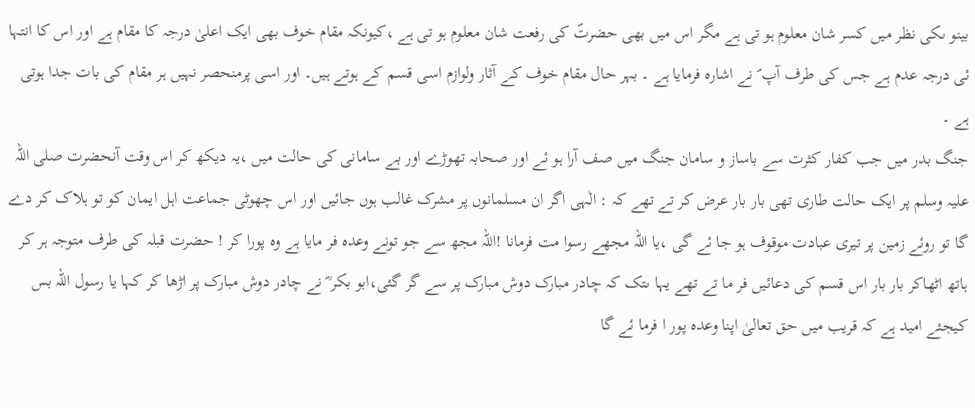بینو ںکی نظر میں کسر شان معلوم ہو تی ہے مگر اس میں بھی حضرتؐ کی رفعت شان معلوم ہو تی ہے ،کیونکہ مقام خوف بھی ایک اعلیٰ درجہ کا مقام ہے اور اس کا انتہا ئی درجہ عدم ہے جس کی طرف آپ ؐ نے اشارہ فرمایا ہے ۔ بہر حال مقام خوف کے آثار ولوازم اسی قسم کے ہوتے ہیں۔ اور اسی پرمنحصر نہیں ہر مقام کی بات جدا ہوتی ہے ۔
جنگ بدر میں جب کفار کثرت سے باساز و سامان جنگ میں صف آرا ہو ئے اور صحابہ تھوڑے اور بے سامانی کی حالت میں ،یہ دیکھ کر اس وقت آنحضرت صلی اللہ علیہ وسلم پر ایک حالت طاری تھی بار بار عرض کر تے تھے کہ : الٰہی اگر ان مسلمانوں پر مشرک غالب ہوں جائیں اور اس چھوٹی جماعت اہل ایمان کو تو ہلاک کر دے گا تو روئے زمین پر تیری عبادت موقوف ہو جا ئے گی ،یا اللہ مجھے رسوا مت فرمانا !اللہ مجھ سے جو تونے وعدہ فر مایا ہے وہ پورا کر ! حضرت قبلہ کی طرف متوجہ ہر کر ہاتھ اٹھاکر بار بار اس قسم کی دعائیں فر ما تے تھے یہا ںتک کہ چادر مبارک دوش مبارک پر سے گر گئی،ابو بکر ؓ نے چادر دوش مبارک پر اڑھا کر کہا یا رسول اللہ بس کیجئے امید ہے کہ قریب میں حق تعالیٰ اپنا وعدہ پور ا فرما ئے گا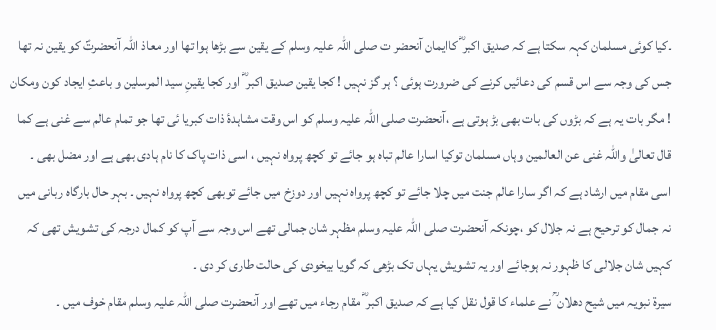۔کیا کوئی مسلمان کہہ سکتا ہے کہ صدیق اکبر ؓ کاایمان آنحضر ت صلی اللہ علیہ وسلم کے یقین سے بڑھا ہوا تھا اور معاذ اللہ آنحضرتؐ کو یقین نہ تھا جس کی وجہ سے اس قسم کی دعائیں کرنے کی ضرورت ہوئی ؟ ہر گز نہیں ! کجا یقین صدیق اکبر ؓ اور کجا یقینِ سید المرسلین و باعثِ ایجاد کون ومکان ! مگر بات یہ ہے کہ بڑوں کی بات بھی بڑ ہوتی ہے ،آنحضرت صلی اللہ علیہ وسلم کو اس وقت مشاہدۂ ذات کبریا ئی تھا جو تمام عالم سے غنی ہے کما قال تعالیٰ واللہ غنی عن العالمین وہاں مسلمان توکیا اسارا عالم تباہ ہو جائے تو کچھ پرواہ نہیں ، اسی ذات پاک کا نام ہادی بھی ہے اور مضل بھی ۔ اسی مقام میں ارشاد ہے کہ اگر سارا عالم جنت میں چلا جائے تو کچھ پرواہ نہیں اور دوزخ میں جائے توبھی کچھ پرواہ نہیں ۔ بہر حال بارگاہ ربانی میں نہ جمال کو ترحیح ہے نہ جلال کو ،چونکہ آنحضرت صلی اللہ علیہ وسلم مظہر شان جمالی تھے اس وجہ سے آپ کو کمال درجہ کی تشویش تھی کہ کہیں شان جلالی کا ظہور نہ ہوجائے اور یہ تشویش یہاں تک بڑھی کہ گویا بیخودی کی حالت طاری کر دی ۔
سیرۃ نبویہ میں شیح دھلان ؒ نے علماء کا قول نقل کیا ہے کہ صدیق اکبر ؓ مقام رجاء میں تھے اور آنحضرت صلی اللہ علیہ وسلم مقام خوف میں ۔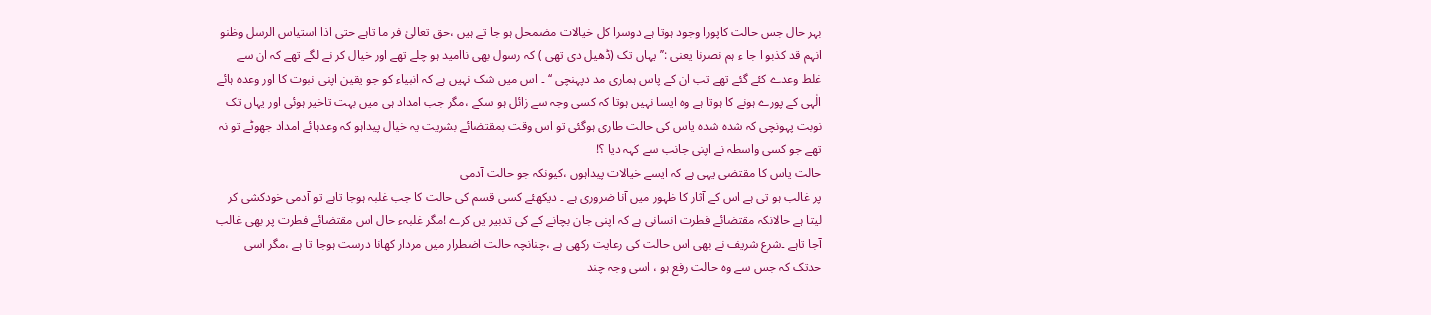بہر حال جس حالت کاپورا وجود ہوتا ہے دوسرا کل خیالات مضمحل ہو جا تے ہیں ،حق تعالیٰ فر ما تاہے حتی اذا استیاس الرسل وظنو انہم قد کذبو ا جا ء ہم نصرنا یعنی :’’ یہاں تک (ڈھیل دی تھی ) کہ رسول بھی ناامید ہو چلے تھے اور خیال کر نے لگے تھے کہ ان سے غلط وعدے کئے گئے تھے تب ان کے پاس ہماری مد دپہنچی ‘‘ ۔ اس میں شک نہیں ہے کہ انبیاء کو جو یقین اپنی نبوت کا اور وعدہ ہائے الٰہی کے پورے ہونے کا ہوتا ہے وہ ایسا نہیں ہوتا کہ کسی وجہ سے زائل ہو سکے ،مگر جب امداد ہی میں بہت تاخیر ہوئی اور یہاں تک نوبت پہونچی کہ شدہ شدہ یاس کی حالت طاری ہوگئی تو اس وقت بمقتضائے بشریت یہ خیال پیداہو کہ وعدہائے امداد جھوٹے تو نہ تھے جو کسی واسطہ نے اپنی جانب سے کہہ دیا ؟!
حالت یاس کا مقتضی یہی ہے کہ ایسے خیالات پیداہوں ،کیونکہ جو حالت آدمی
پر غالب ہو تی ہے اس کے آثار کا ظہور میں آنا ضروری ہے ۔ دیکھئے کسی قسم کی حالت کا جب غلبہ ہوجا تاہے تو آدمی خودکشی کر لیتا ہے حالانکہ مقتضائے فطرت انسانی ہے کہ اپنی جان بچانے کے کی تدبیر یں کرے !مگر غلبہء حال اس مقتضائے فطرت پر بھی غالب آجا تاہے ۔شرع شریف نے بھی اس حالت کی رعایت رکھی ہے ،چنانچہ حالت اضطرار میں مردار کھانا درست ہوجا تا ہے ،مگر اسی حدتک کہ جس سے وہ حالت رفع ہو ، اسی وجہ چند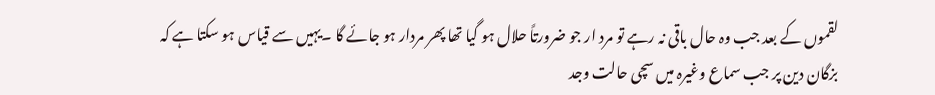لقموں کے بعد جب وہ حال باقی نہ رہے تو مرد ار جو ضرورتاً حلال ہو گیا تھا پھر مردار ہو جائے گا ۔یہیں سے قیاس ہو سکتا ہے کہ بزگان دین پر جب سماع وغیرہ میں سچی حالت وجد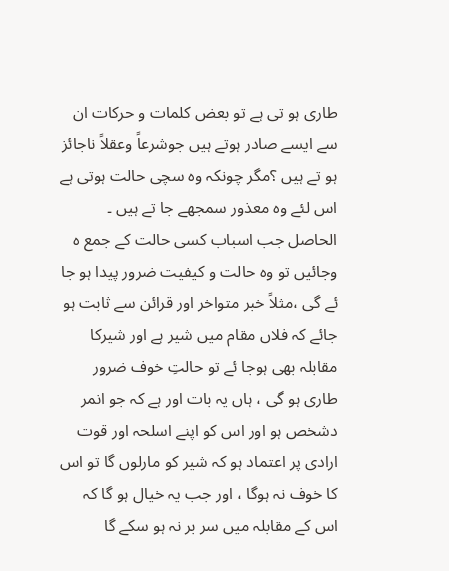طاری ہو تی ہے تو بعض کلمات و حرکات ان سے ایسے صادر ہوتے ہیں جوشرعاً وعقلاً ناجائز ہو تے ہیں ؟مگر چونکہ وہ سچی حالت ہوتی ہے اس لئے وہ معذور سمجھے جا تے ہیں ۔
الحاصل جب اسباب کسی حالت کے جمع ہ وجائیں تو وہ حالت و کیفیت ضرور پیدا ہو جا ئے گی ،مثلاً خبر متواخر اور قرائن سے ثابت ہو جائے کہ فلاں مقام میں شیر ہے اور شیرکا مقابلہ بھی ہوجا ئے تو حالتِ خوف ضرور طاری ہو گی ، ہاں یہ بات اور ہے کہ جو انمر دشخص ہو اور اس کو اپنے اسلحہ اور قوت ارادی پر اعتماد ہو کہ شیر کو مارلوں گا تو اس کا خوف نہ ہوگا ، اور جب یہ خیال ہو گا کہ اس کے مقابلہ میں سر بر نہ ہو سکے گا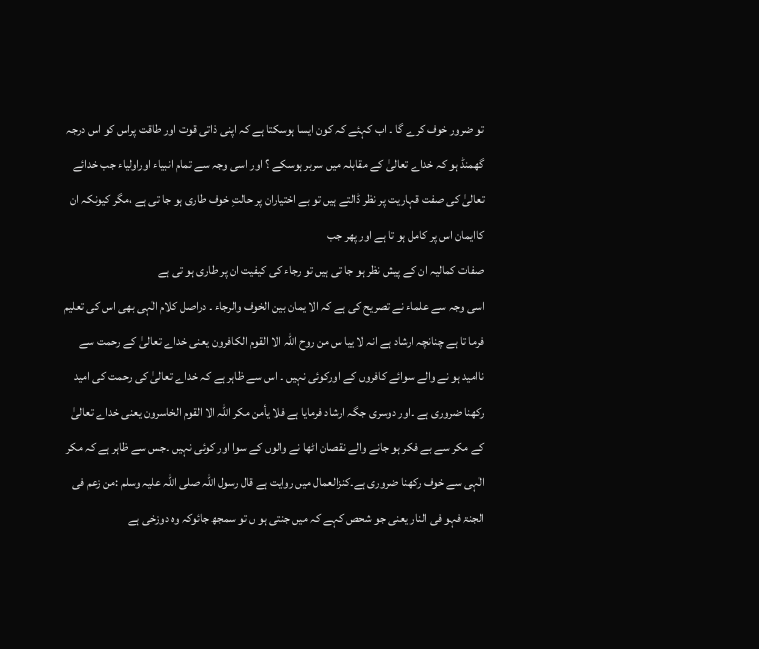تو ضرور خوف کرے گا ۔ اب کہئے کہ کون ایسا ہوسکتا ہے کہ اپنی ذاتی قوت اور طاقت پراس کو اس درجہ گھمنڈ ہو کہ خداے تعالیٰ کے مقابلہ میں سربر ہوسکے ؟ اور اسی وجہ سے تمام انبیاء اوراولیاء جب خدائے تعالیٰ کی صفت قہاریت پر نظر ڈالتے ہیں تو بے اختیاران پر حالتِ خوف طاری ہو جا تی ہے ،مگر کیونکہ ان کاایمان اس پر کامل ہو تا ہے اور پھر جب
صفات کمالیہ ان کے پیش نظر ہو جا تی ہیں تو رجاء کی کیفیت ان پر طاری ہو تی ہے
اسی وجہ سے علماء نے تصریح کی ہے کہ الا یمان بین الخوف والرجاء ۔ دراصل کلام الٰہی بھی اس کی تعلیم فرما تا ہے چنانچہ ارشاد ہے انہ لا ییا س من روح اللہ الا القوم الکافرون یعنی خداے تعالیٰ کے رحمت سے ناامید ہو نے والے سوائے کافروں کے اورکوئی نہیں ۔ اس سے ظاہر ہے کہ خداے تعالیٰ کی رحمت کی امید رکھنا ضروری ہے ۔اور دوسری جگہ ارشاد فرمایا ہے فلا یأمن مکر اللہ الا القوم الخاسرون یعنی خداے تعالیٰ کے مکر سے بے فکر ہو جانے والے نقصان اٹھا نے والوں کے سوا اور کوئی نہیں ۔جس سے ظاہر ہے کہ مکر الٰہی سے خوف رکھنا ضروری ہے۔کنزالعمال میں روایت ہے قال رسول اللہ صلی اللہ علیہ وسلم :من زعم فی الجنۃ فہو فی النار یعنی جو شحص کہے کہ میں جنتی ہو ں تو سمجھ جائوکہ وہ دوزخی ہے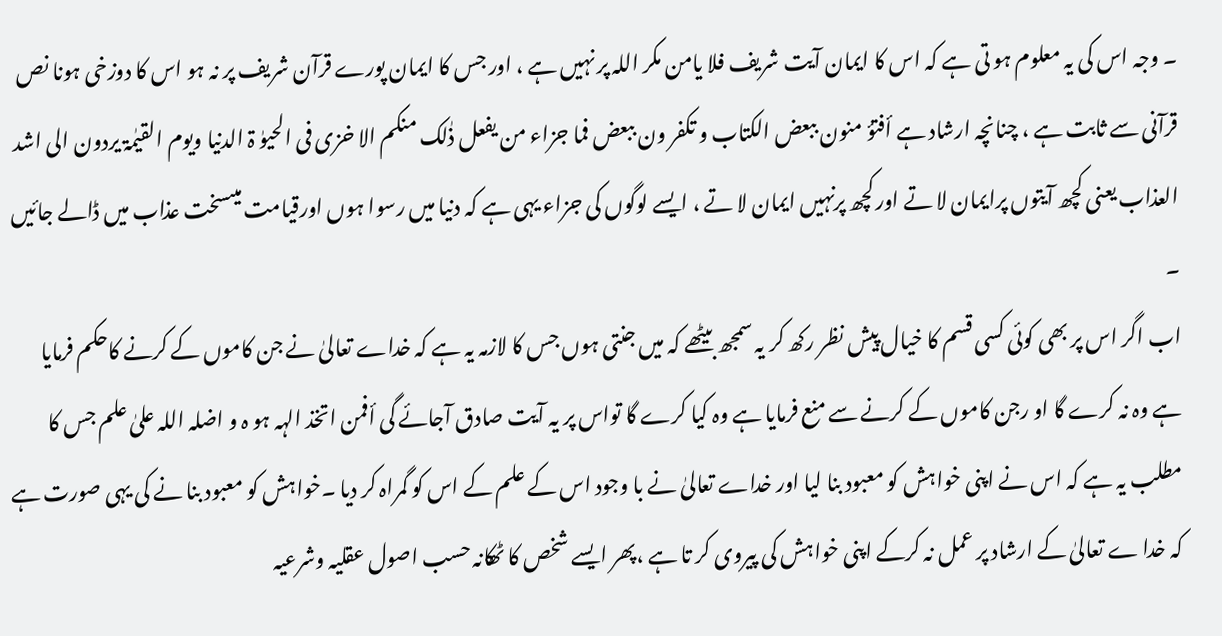۔ وجہ اس کی یہ معلوم ہو تی ہے کہ اس کا ایمان آیت شریف فلا یامن مکر اللہ پر نہیں ہے ، اور جس کا ایمان پورے قرآن شریف پر نہ ہو اس کا دوزخی ہونا نص قرآنی سے ثابت ہے ، چنانچہ ارشاد ہے أفتؤ منون ببعض الکتاب و تکفر ون ببعض فما جزاء من یفعل ذٰلک منکم الا خزی فی الحیوٰ ۃ الدنیا ویوم القیٰمۃ یردون الی اشد العذاب یعنی کچھ آیتوں پرایمان لا تے اور کچھ پرنہیں ایمان لا تے ، ایسے لوگوں کی جزاء یہی ہے کہ دنیا میں رسوا ہوں اورقیامت میںسخت عذاب میں ڈالے جائیں ۔
اب اگر اس پر بھی کوئی کسی قسم کا خیال پیش نظر رکھ کر یہ سمجھ بیٹھے کہ میں جنتی ہوں جس کا لازمہ یہ ہے کہ خداے تعالیٰ نے جن کاموں کے کرنے کاحکم فرمایا ہے وہ نہ کرے گا او رجن کاموں کے کرنے سے منع فرمایا ہے وہ کیا کرے گا تواس پر یہ آیت صادق آجائے گی أفمن اتخذ الہہ ہو ہ و اضلہ اللہ علیٰ علم جس کا مطلب یہ ہے کہ اس نے اپنی خواہش کو معبود بنا لیا اور خداے تعالیٰ نے با وجود اس کے علم کے اس کو گمراہ کر دیا ۔خواہش کو معبود بنا نے کی یہی صورت ہے کہ خدا ے تعالیٰ کے ارشاد پر عمل نہ کرکے اپنی خواہش کی پیروی کر تا ہے ،پھر ایسے شخص کا ٹھکانہ حسب اصول عقلیہ وشرعیہ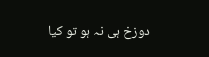دوزخ ہی نہ ہو تو کیا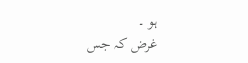ہو ۔
غرض کہ جس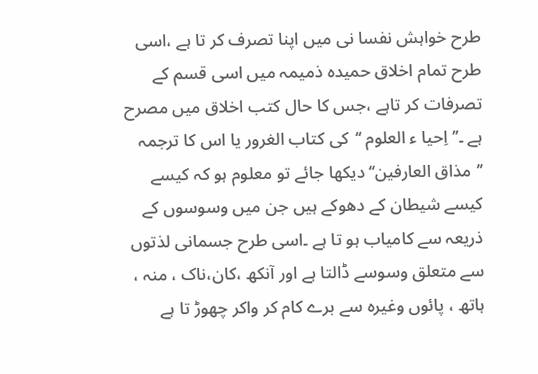طرح خواہش نفسا نی میں اپنا تصرف کر تا ہے ،اسی طرح تمام اخلاق حمیدہ ذمیمہ میں اسی قسم کے تصرفات کر تاہے ،جس کا حال کتب اخلاق میں مصرح ہے ۔’’ اِحیا ء العلوم ‘‘کی کتاب الغرور یا اس کا ترجمہ ’’مذاق العارفین‘‘دیکھا جائے تو معلوم ہو کہ کیسے کیسے شیطان کے دھوکے ہیں جن میں وسوسوں کے ذریعہ سے کامیاب ہو تا ہے ۔اسی طرح جسمانی لذتوں سے متعلق وسوسے ڈالتا ہے اور آنکھ ،کان،ناک ، منہ ، ہاتھ ، پائوں وغیرہ سے برے کام کر واکر چھوڑ تا ہے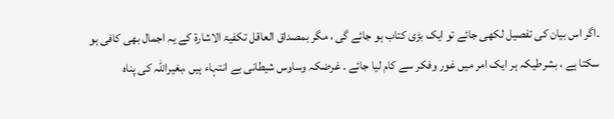۔اگر اس بیان کی تفصیل لکھی جائے تو ایک بڑی کتاب ہو جائے گی ، مگر بمصداق العاقل تکفیۃ الاشارۃ کے یہ اجمال بھی کافی ہو سکتا ہے ، بشرطیکہ ہر ایک امر میں غور وفکر سے کام لیا جائے ۔ غرضکہ وساوس شیطانی بے انتہاء ہیں ،بغیراللہ کی پناہ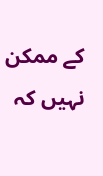کے ممکن نہیں کہ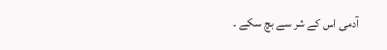آدمی اس کے شر سے بچ سکے ۔